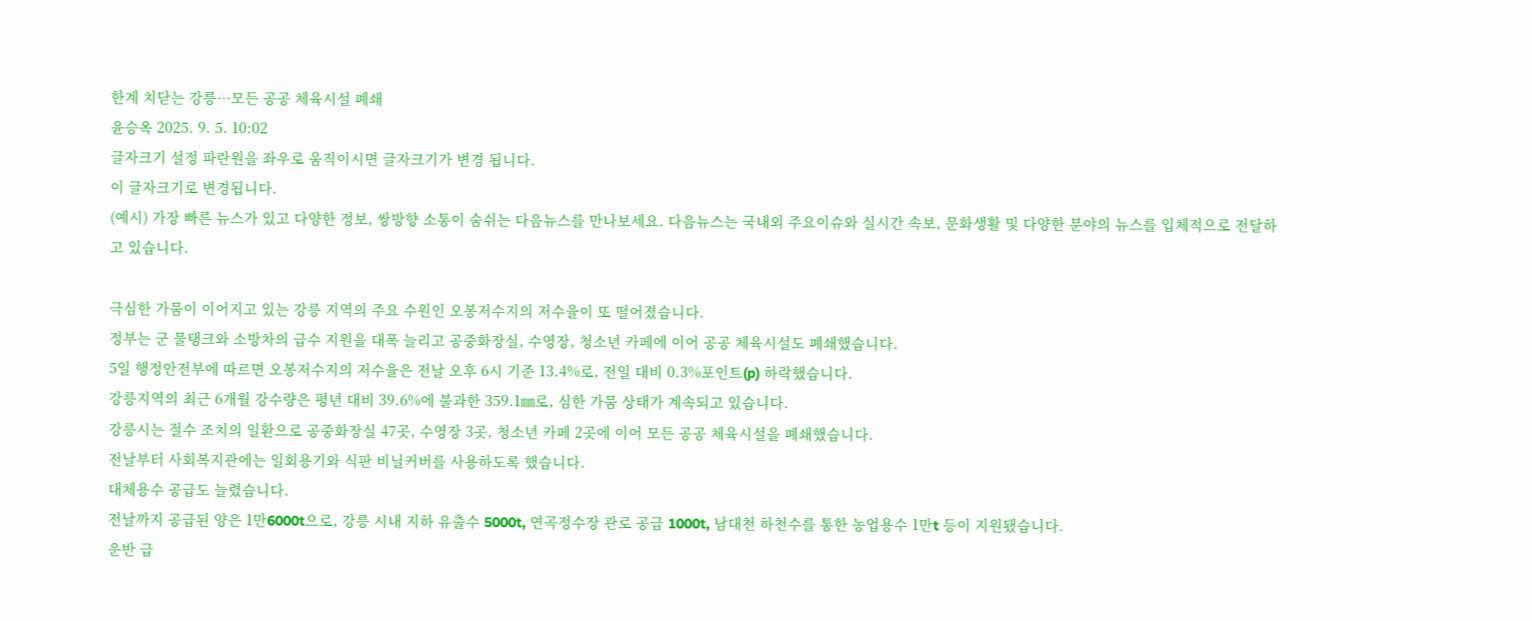한계 치닫는 강릉…모든 공공 체육시설 폐쇄
윤승옥 2025. 9. 5. 10:02
글자크기 설정 파란원을 좌우로 움직이시면 글자크기가 변경 됩니다.
이 글자크기로 변경됩니다.
(예시) 가장 빠른 뉴스가 있고 다양한 정보, 쌍방향 소통이 숨쉬는 다음뉴스를 만나보세요. 다음뉴스는 국내외 주요이슈와 실시간 속보, 문화생활 및 다양한 분야의 뉴스를 입체적으로 전달하고 있습니다.

극심한 가뭄이 이어지고 있는 강릉 지역의 주요 수원인 오봉저수지의 저수율이 또 떨어졌습니다.
정부는 군 물탱크와 소방차의 급수 지원을 대폭 늘리고 공중화장실, 수영장, 청소년 카페에 이어 공공 체육시설도 폐쇄했습니다.
5일 행정안전부에 따르면 오봉저수지의 저수율은 전날 오후 6시 기준 13.4%로, 전일 대비 0.3%포인트(p) 하락했습니다.
강릉지역의 최근 6개월 강수량은 평년 대비 39.6%에 불과한 359.1㎜로, 심한 가뭄 상태가 계속되고 있습니다.
강릉시는 절수 조치의 일환으로 공중화장실 47곳, 수영장 3곳, 청소년 카페 2곳에 이어 모든 공공 체육시설을 폐쇄했습니다.
전날부터 사회복지관에는 일회용기와 식판 비닐커버를 사용하도록 했습니다.
대체용수 공급도 늘렸습니다.
전날까지 공급된 양은 1만6000t으로, 강릉 시내 지하 유출수 5000t, 연곡정수장 관로 공급 1000t, 남대천 하천수를 통한 농업용수 1만t 등이 지원됐습니다.
운반 급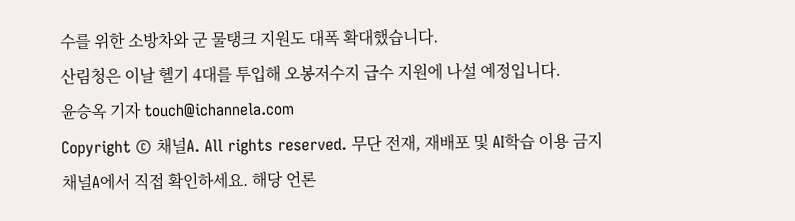수를 위한 소방차와 군 물탱크 지원도 대폭 확대했습니다.
산림청은 이날 헬기 4대를 투입해 오봉저수지 급수 지원에 나설 예정입니다.
윤승옥 기자 touch@ichannela.com
Copyright © 채널A. All rights reserved. 무단 전재, 재배포 및 AI학습 이용 금지
채널A에서 직접 확인하세요. 해당 언론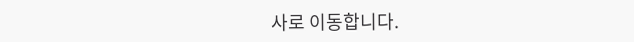사로 이동합니다.